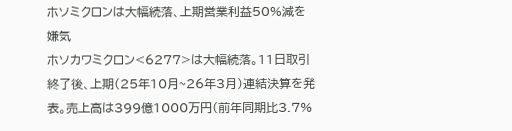ホソミクロンは大幅続落、上期営業利益50%減を嫌気
ホソカワミクロン<6277>は大幅続落。11日取引終了後、上期(25年10月~26年3月)連結決算を発表。売上高は399億1000万円(前年同期比3.7%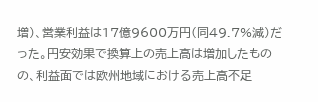増)、営業利益は17億9600万円(同49.7%減)だった。円安効果で換算上の売上高は増加したものの、利益面では欧州地域における売上高不足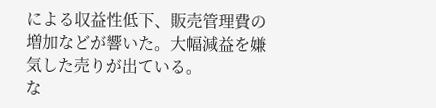による収益性低下、販売管理費の増加などが響いた。大幅減益を嫌気した売りが出ている。
な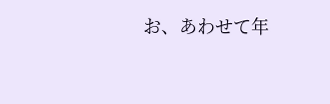お、あわせて年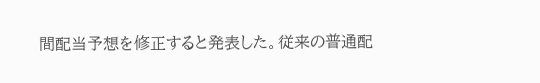間配当予想を修正すると発表した。従来の普通配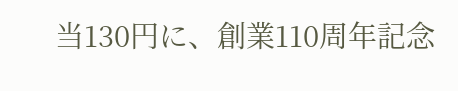当130円に、創業110周年記念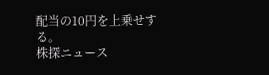配当の10円を上乗せする。
株探ニュース